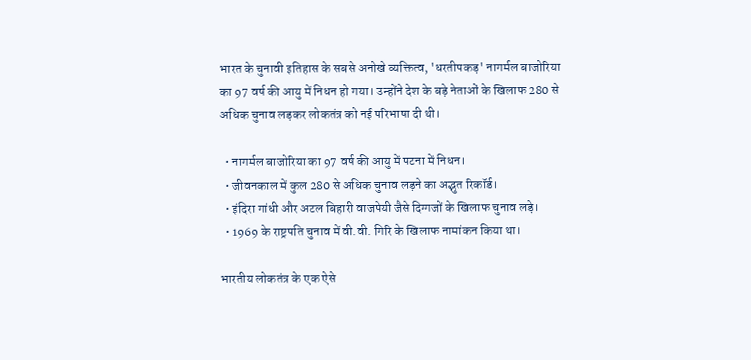भारत के चुनावी इतिहास के सबसे अनोखे व्यक्तित्व, 'धरतीपकड़' नागर्मल बाजोरिया का 97 वर्ष की आयु में निधन हो गया। उन्होंने देश के बड़े नेताओं के खिलाफ 280 से अधिक चुनाव लड़कर लोकतंत्र को नई परिभाषा दी थी।

  • नागर्मल बाजोरिया का 97 वर्ष की आयु में पटना में निधन।
  • जीवनकाल में कुल 280 से अधिक चुनाव लड़ने का अद्भुत रिकॉर्ड।
  • इंदिरा गांधी और अटल बिहारी वाजपेयी जैसे दिग्गजों के खिलाफ चुनाव लड़े।
  • 1969 के राष्ट्रपति चुनाव में वी.वी. गिरि के खिलाफ नामांकन किया था।

भारतीय लोकतंत्र के एक ऐसे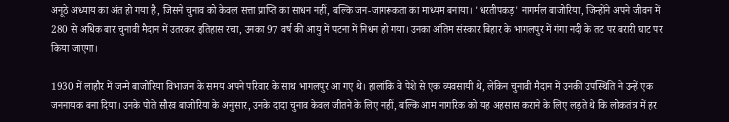अनूठे अध्याय का अंत हो गया है, जिसने चुनाव को केवल सत्ता प्राप्ति का साधन नहीं, बल्कि जन-जागरूकता का माध्यम बनाया। 'धरतीपकड़' नागर्मल बाजोरिया, जिन्होंने अपने जीवन में 280 से अधिक बार चुनावी मैदान में उतरकर इतिहास रचा, उनका 97 वर्ष की आयु में पटना में निधन हो गया। उनका अंतिम संस्कार बिहार के भागलपुर में गंगा नदी के तट पर बरारी घाट पर किया जाएगा।

1930 में लाहौर में जन्मे बाजोरिया विभाजन के समय अपने परिवार के साथ भागलपुर आ गए थे। हालांकि वे पेशे से एक व्यवसायी थे, लेकिन चुनावी मैदान में उनकी उपस्थिति ने उन्हें एक जननायक बना दिया। उनके पोते सौरव बाजोरिया के अनुसार, उनके दादा चुनाव केवल जीतने के लिए नहीं, बल्कि आम नागरिक को यह अहसास कराने के लिए लड़ते थे कि लोकतंत्र में हर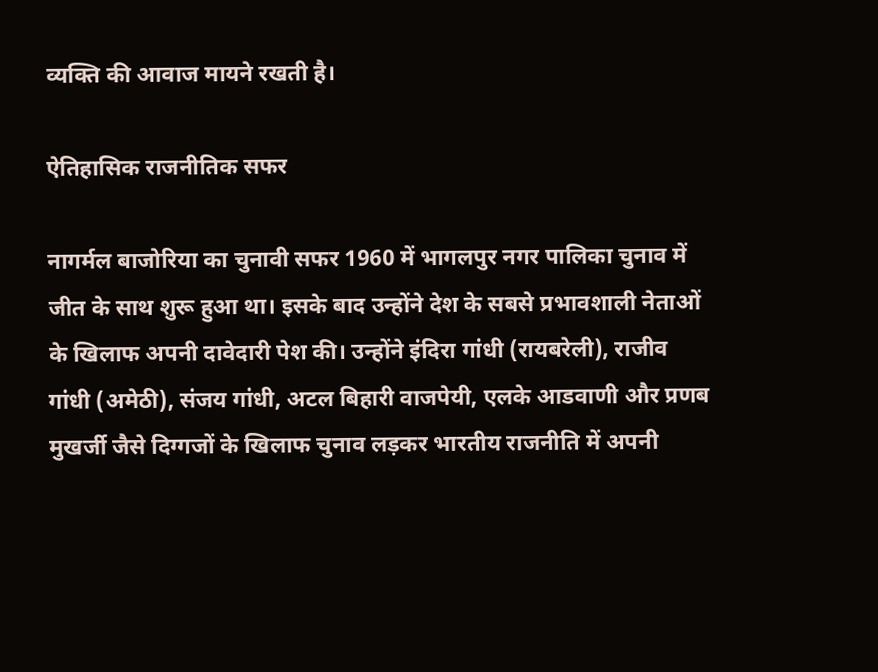व्यक्ति की आवाज मायने रखती है।

ऐतिहासिक राजनीतिक सफर

नागर्मल बाजोरिया का चुनावी सफर 1960 में भागलपुर नगर पालिका चुनाव में जीत के साथ शुरू हुआ था। इसके बाद उन्होंने देश के सबसे प्रभावशाली नेताओं के खिलाफ अपनी दावेदारी पेश की। उन्होंने इंदिरा गांधी (रायबरेली), राजीव गांधी (अमेठी), संजय गांधी, अटल बिहारी वाजपेयी, एलके आडवाणी और प्रणब मुखर्जी जैसे दिग्गजों के खिलाफ चुनाव लड़कर भारतीय राजनीति में अपनी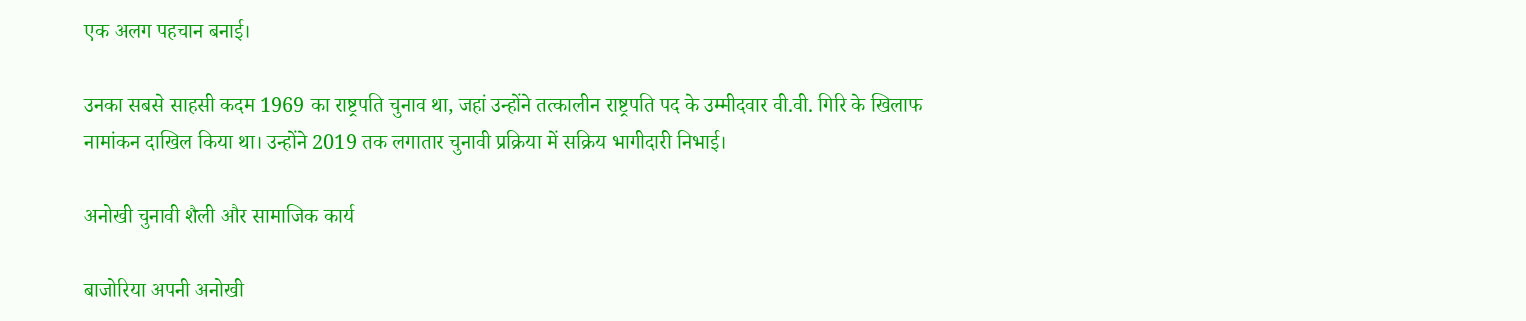एक अलग पहचान बनाई।

उनका सबसे साहसी कदम 1969 का राष्ट्रपति चुनाव था, जहां उन्होंने तत्कालीन राष्ट्रपति पद के उम्मीदवार वी.वी. गिरि के खिलाफ नामांकन दाखिल किया था। उन्होंने 2019 तक लगातार चुनावी प्रक्रिया में सक्रिय भागीदारी निभाई।

अनोखी चुनावी शैली और सामाजिक कार्य

बाजोरिया अपनी अनोखी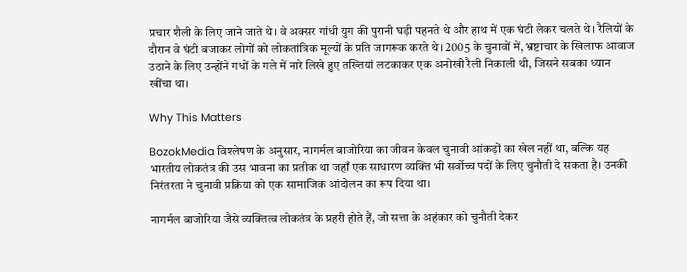प्रचार शैली के लिए जाने जाते थे। वे अक्सर गांधी युग की पुरानी घड़ी पहनते थे और हाथ में एक घंटी लेकर चलते थे। रैलियों के दौरान वे घंटी बजाकर लोगों को लोकतांत्रिक मूल्यों के प्रति जागरूक करते थे। 2005 के चुनावों में, भ्रष्टाचार के खिलाफ आवाज उठाने के लिए उन्होंने गधों के गले में नारे लिखे हुए तख्तियां लटकाकर एक अनोखी रैली निकाली थी, जिसने सबका ध्यान खींचा था।

Why This Matters

BozokMedia विश्लेषण के अनुसार, नागर्मल बाजोरिया का जीवन केवल चुनावी आंकड़ों का खेल नहीं था, बल्कि यह भारतीय लोकतंत्र की उस भावना का प्रतीक था जहाँ एक साधारण व्यक्ति भी सर्वोच्च पदों के लिए चुनौती दे सकता है। उनकी निरंतरता ने चुनावी प्रक्रिया को एक सामाजिक आंदोलन का रूप दिया था।

नागर्मल बाजोरिया जैसे व्यक्तित्व लोकतंत्र के प्रहरी होते हैं, जो सत्ता के अहंकार को चुनौती देकर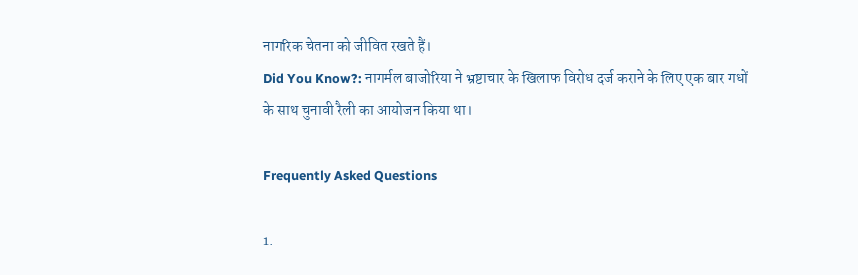नागरिक चेतना को जीवित रखते हैं।
Did You Know?: नागर्मल बाजोरिया ने भ्रष्टाचार के खिलाफ विरोध दर्ज कराने के लिए एक बार गधों के साथ चुनावी रैली का आयोजन किया था।

Frequently Asked Questions

1.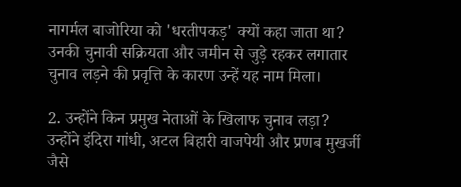नागर्मल बाजोरिया को 'धरतीपकड़' क्यों कहा जाता था?
उनकी चुनावी सक्रियता और जमीन से जुड़े रहकर लगातार चुनाव लड़ने की प्रवृत्ति के कारण उन्हें यह नाम मिला।

2. उन्होंने किन प्रमुख नेताओं के खिलाफ चुनाव लड़ा?
उन्होंने इंदिरा गांधी, अटल बिहारी वाजपेयी और प्रणब मुखर्जी जैसे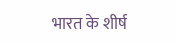भारत के शीर्ष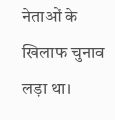नेताओं के खिलाफ चुनाव लड़ा था।